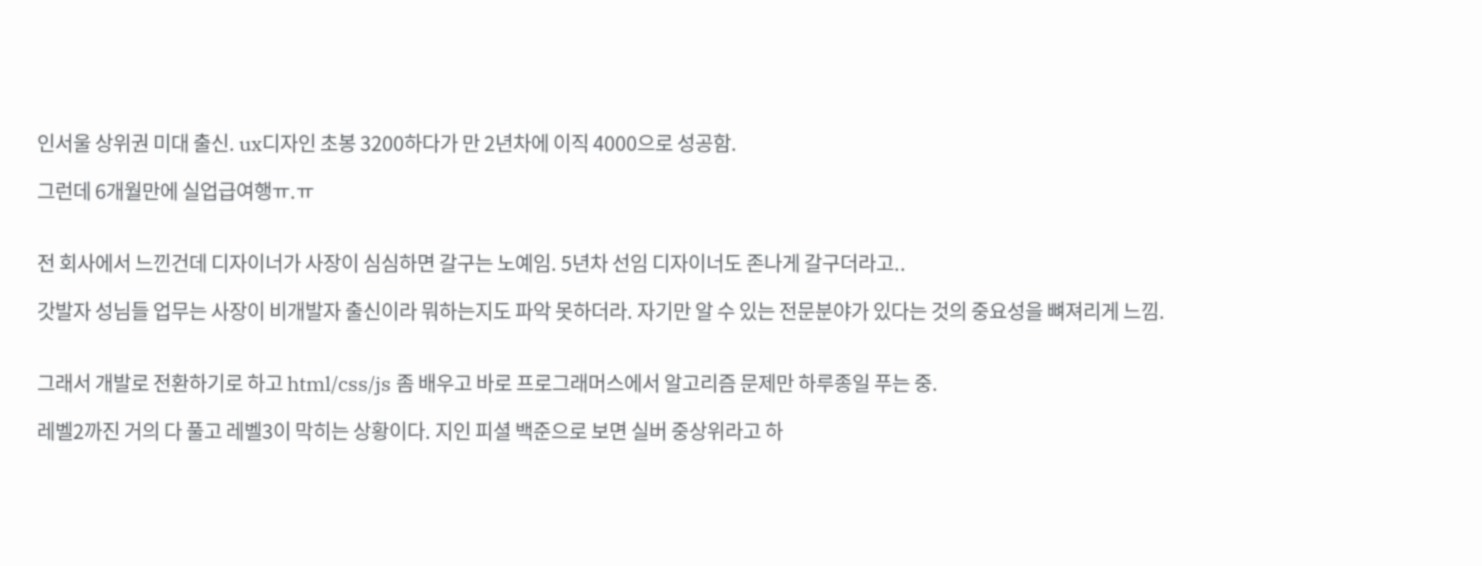인서울 상위권 미대 출신. ux디자인 초봉 3200하다가 만 2년차에 이직 4000으로 성공함.

그런데 6개월만에 실업급여행ㅠ.ㅠ


전 회사에서 느낀건데 디자이너가 사장이 심심하면 갈구는 노예임. 5년차 선임 디자이너도 존나게 갈구더라고..

갓발자 성님들 업무는 사장이 비개발자 출신이라 뭐하는지도 파악 못하더라. 자기만 알 수 있는 전문분야가 있다는 것의 중요성을 뼈져리게 느낌.


그래서 개발로 전환하기로 하고 html/css/js 좀 배우고 바로 프로그래머스에서 알고리즘 문제만 하루종일 푸는 중.

레벨2까진 거의 다 풀고 레벨3이 막히는 상황이다. 지인 피셜 백준으로 보면 실버 중상위라고 하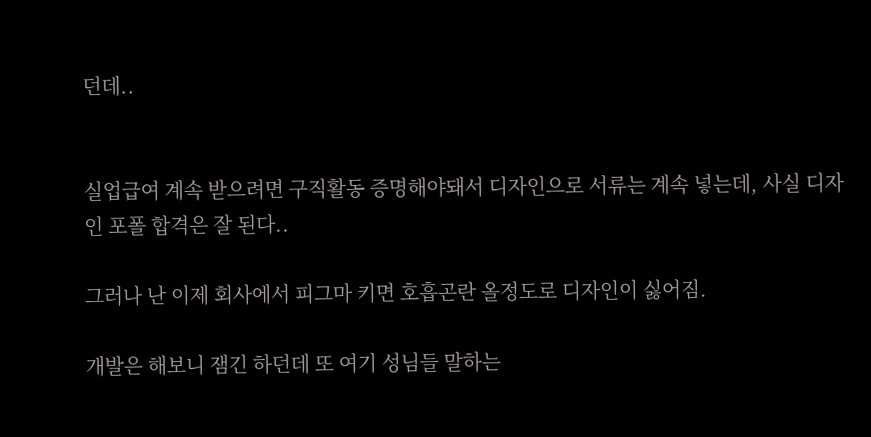던데..


실업급여 계속 받으려면 구직활동 증명해야돼서 디자인으로 서류는 계속 넣는데, 사실 디자인 포폴 합격은 잘 된다..

그러나 난 이제 회사에서 피그마 키면 호흡곤란 올정도로 디자인이 싫어짐.

개발은 해보니 잼긴 하던데 또 여기 성님들 말하는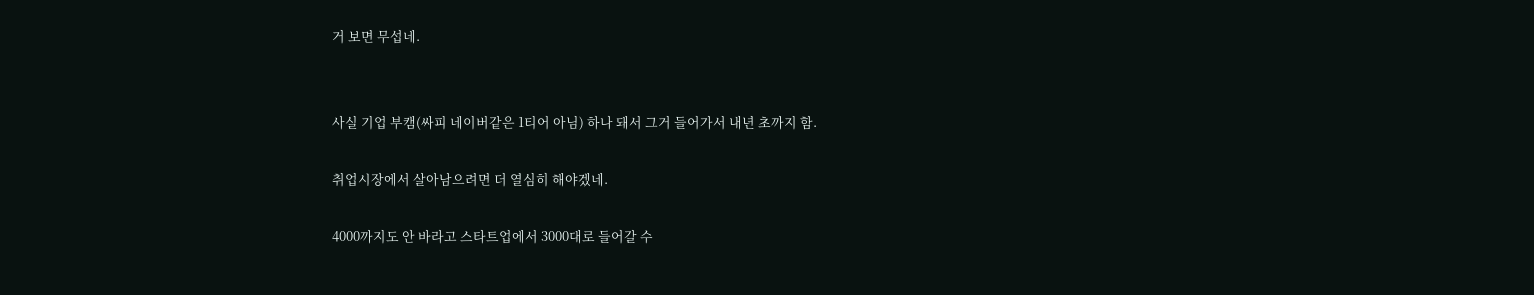거 보면 무섭네.


사실 기업 부캠(싸피 네이버같은 1티어 아님) 하나 돼서 그거 들어가서 내년 초까지 함.

취업시장에서 살아남으려면 더 열심히 해야겠네.

4000까지도 안 바라고 스타트업에서 3000대로 들어갈 수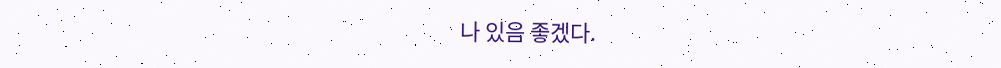나 있음 좋겠다.